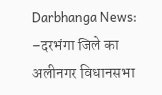Darbhanga News: –दरभंगा जिले का अलीनगर विधानसभा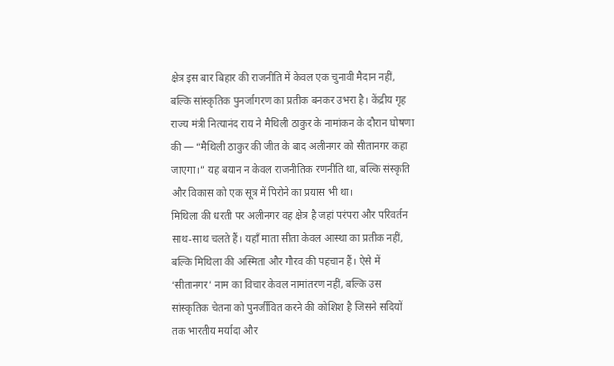क्षेत्र इस बार बिहार की राजनीति में केवल एक चुनावी मैदान नहीं, बल्कि सांस्कृतिक पुनर्जागरण का प्रतीक बनकर उभरा है। केंद्रीय गृह राज्य मंत्री नित्यानंद राय ने मैथिली ठाकुर के नामांकन के दौरान घोषणा की — “मैथिली ठाकुर की जीत के बाद अलीनगर को सीतानगर कहा जाएगा।” यह बयान न केवल राजनीतिक रणनीति था, बल्कि संस्कृति और विकास को एक सूत्र में पिरोने का प्रयास भी था।
मिथिला की धरती पर अलीनगर वह क्षेत्र है जहां परंपरा और परिवर्तन साथ-साथ चलते हैं। यहाँ माता सीता केवल आस्था का प्रतीक नहीं, बल्कि मिथिला की अस्मिता और गौरव की पहचान हैं। ऐसे में ‘सीतानगर’ नाम का विचार केवल नामांतरण नहीं, बल्कि उस सांस्कृतिक चेतना को पुनर्जीवित करने की कोशिश है जिसने सदियों तक भारतीय मर्यादा और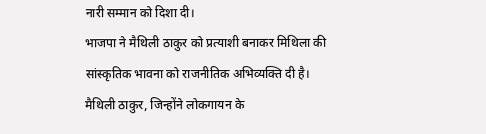नारी सम्मान को दिशा दी।
भाजपा ने मैथिली ठाकुर को प्रत्याशी बनाकर मिथिला की सांस्कृतिक भावना को राजनीतिक अभिव्यक्ति दी है। मैथिली ठाकुर, जिन्होंने लोकगायन के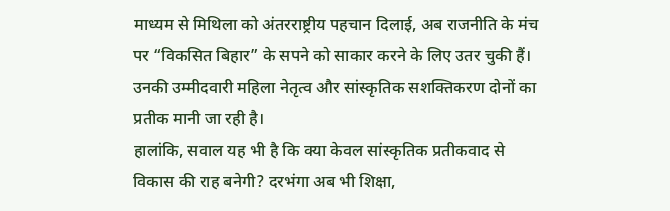माध्यम से मिथिला को अंतरराष्ट्रीय पहचान दिलाई, अब राजनीति के मंच पर “विकसित बिहार” के सपने को साकार करने के लिए उतर चुकी हैं। उनकी उम्मीदवारी महिला नेतृत्व और सांस्कृतिक सशक्तिकरण दोनों का प्रतीक मानी जा रही है।
हालांकि, सवाल यह भी है कि क्या केवल सांस्कृतिक प्रतीकवाद से विकास की राह बनेगी? दरभंगा अब भी शिक्षा,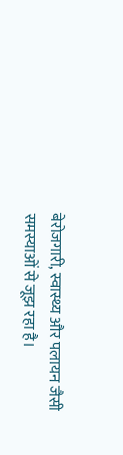बेरोजगारी, स्वास्थ्य और पलायन जैसी समस्याओं से जूझ रहा है।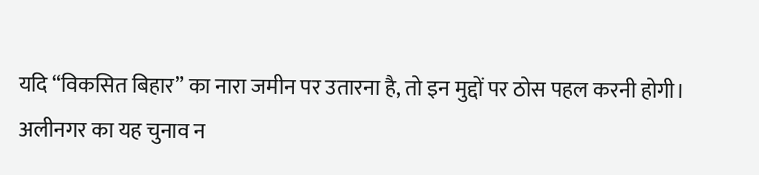यदि “विकसित बिहार” का नारा जमीन पर उतारना है, तो इन मुद्दों पर ठोस पहल करनी होगी।
अलीनगर का यह चुनाव न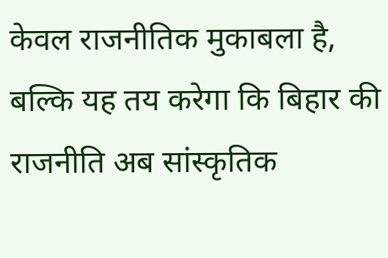केवल राजनीतिक मुकाबला है, बल्कि यह तय करेगा कि बिहार की राजनीति अब सांस्कृतिक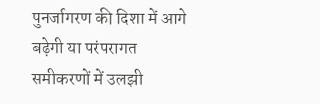पुनर्जागरण की दिशा में आगे बढ़ेगी या परंपरागत समीकरणों में उलझी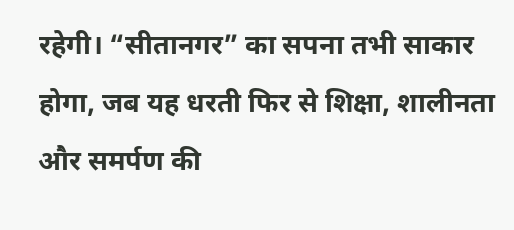रहेगी। “सीतानगर” का सपना तभी साकार होगा, जब यह धरती फिर से शिक्षा, शालीनता और समर्पण की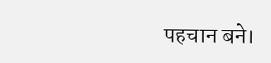पहचान बने।